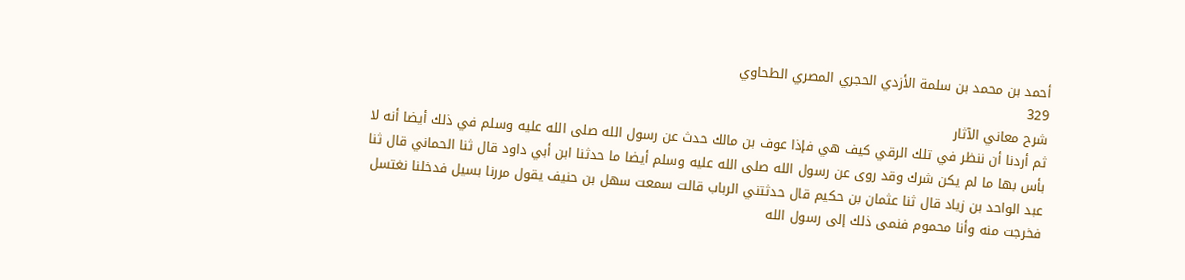أحمد بن محمد بن سلمة الأزدي الحجري المصري الطحاوي
329
شرح معاني الآثار
ثم أردنا أن ننظر في تلك الرقي كيف هي فإذا عوف بن مالك حدث عن رسول الله صلى الله عليه وسلم في ذلك أيضا أنه لا بأس بها ما لم يكن شرك وقد روى عن رسول الله صلى الله عليه وسلم أيضا ما حدثنا ابن أبي داود قال ثنا الحماني قال ثنا عبد الواحد بن زياد قال ثنا عثمان بن حكيم قال حدثتني الرباب قالت سمعت سهل بن حنيف يقول مررنا بسيل فدخلنا نغتسل فخرجت منه وأنا محموم فنمى ذلك إلى رسول الله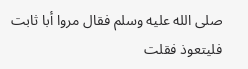صلى الله عليه وسلم فقال مروا أبا ثابت فليتعوذ فقلت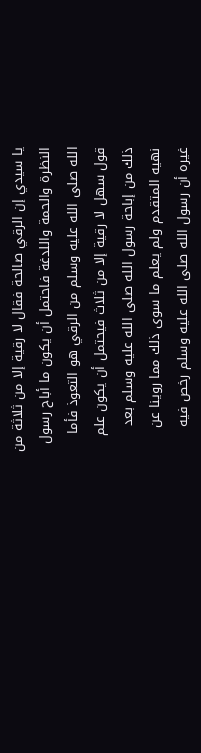يا سيدي إن الرقي صالحة فقال لا رقية إلا من ثلاثة من النظرة والحمة واللدغة فاحتمل أن يكون ما أباح رسول الله صلى الله عليه وسلم من الرقي هو التعوذ فأما قول سهل لا رقية إلا من ثلاث فيحتمل أن يكون علم ذلك من إباحة رسول الله صلى الله عليه وسلم بعد نهيه المتقدم ولم يعلم ما سوى ذلك مما روينا عن غيره أن رسول الله صلى الله عليه وسلم رخص فيه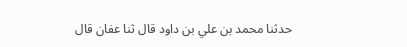حدثنا محمد بن علي بن داود قال ثنا عفان قال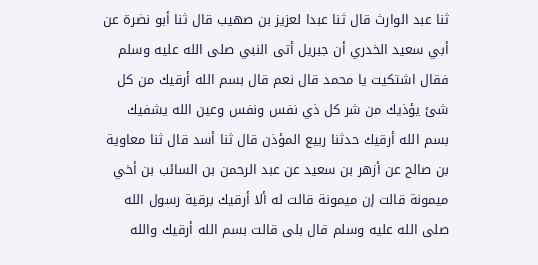ثنا عبد الوارث قال ثنا عبدا لعزيز بن صهيب قال ثنا أبو نضرة عن أبي سعيد الخدري أن جبريل أتى النبي صلى الله عليه وسلم فقال اشتكيت يا محمد قال نعم قال بسم الله أرقيك من كل شئ يؤذيك من شر كل ذي نفس ونفس وعين الله يشفيك بسم الله أرقيك حدثنا ربيع المؤذن قال ثنا أسد قال ثنا معاوية بن صالح عن أزهر بن سعيد عن عبد الرحمن بن السائب بن أخي ميمونة قالت إن ميمونة قالت له ألا أرقيك برقية رسول الله صلى الله عليه وسلم قال بلى قالت بسم الله أرقيك والله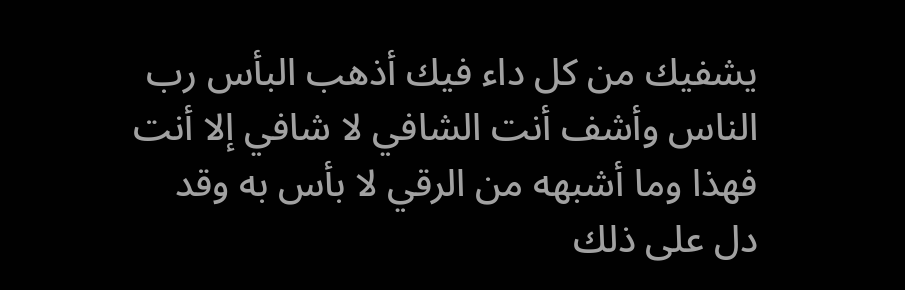يشفيك من كل داء فيك أذهب البأس رب الناس وأشف أنت الشافي لا شافي إلا أنت فهذا وما أشبهه من الرقي لا بأس به وقد دل على ذلك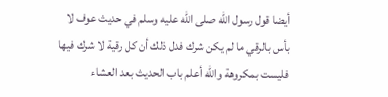أيضا قول رسول الله صلى الله عليه وسلم في حديث عوف لا بأس بالرقي ما لم يكن شرك فدل ذلك أن كل رقية لا شرك فيها فليست بمكروهة والله أعلم باب الحديث بعد العشاء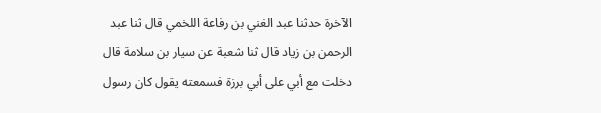الآخرة حدثنا عبد الغني بن رفاعة اللخمي قال ثنا عبد الرحمن بن زياد قال ثنا شعبة عن سيار بن سلامة قال دخلت مع أبي على أبي برزة فسمعته يقول كان رسول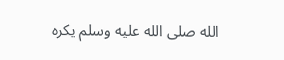الله صلى الله عليه وسلم يكره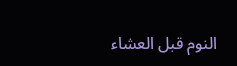النوم قبل العشاء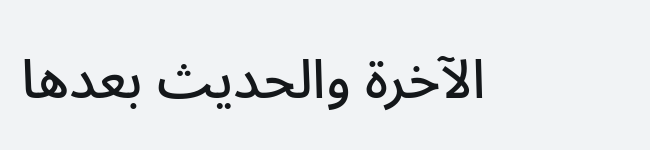الآخرة والحديث بعدها